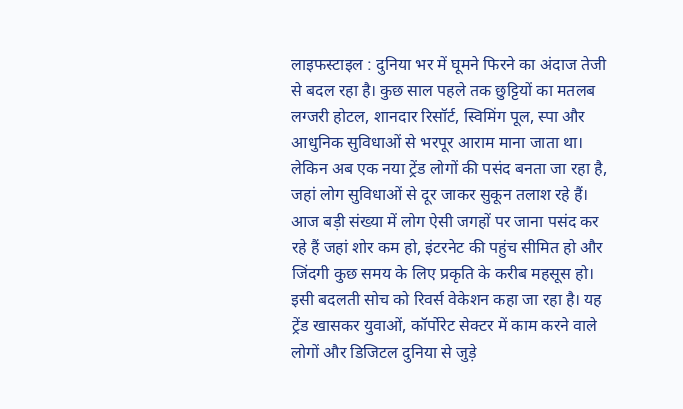लाइफस्टाइल : दुनिया भर में घूमने फिरने का अंदाज तेजी से बदल रहा है। कुछ साल पहले तक छुट्टियों का मतलब लग्जरी होटल, शानदार रिसॉर्ट, स्विमिंग पूल, स्पा और आधुनिक सुविधाओं से भरपूर आराम माना जाता था। लेकिन अब एक नया ट्रेंड लोगों की पसंद बनता जा रहा है, जहां लोग सुविधाओं से दूर जाकर सुकून तलाश रहे हैं।
आज बड़ी संख्या में लोग ऐसी जगहों पर जाना पसंद कर रहे हैं जहां शोर कम हो, इंटरनेट की पहुंच सीमित हो और जिंदगी कुछ समय के लिए प्रकृति के करीब महसूस हो। इसी बदलती सोच को रिवर्स वेकेशन कहा जा रहा है। यह ट्रेंड खासकर युवाओं, कॉर्पोरेट सेक्टर में काम करने वाले लोगों और डिजिटल दुनिया से जुड़े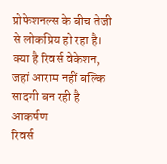प्रोफेशनल्स के बीच तेजी से लोकप्रिय हो रहा है।
क्या है रिवर्स वेकेशन, जहां आराम नहीं बल्कि सादगी बन रही है आकर्षण
रिवर्स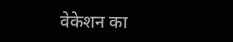वेकेशन का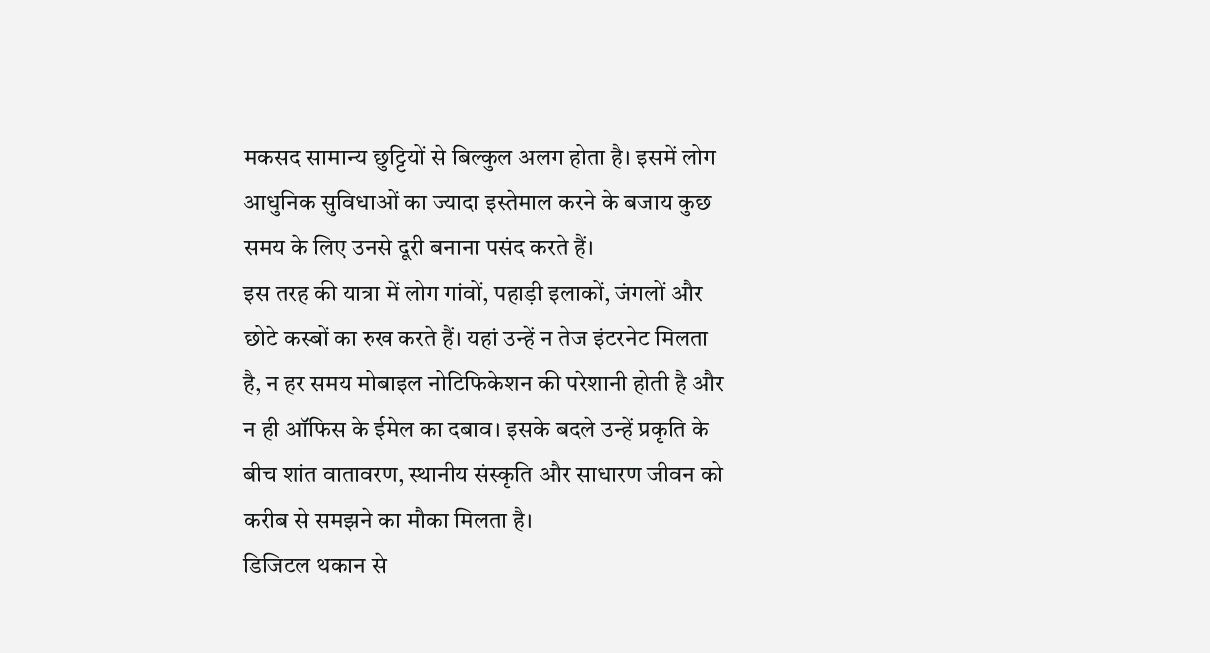मकसद सामान्य छुट्टियों से बिल्कुल अलग होता है। इसमें लोग आधुनिक सुविधाओं का ज्यादा इस्तेमाल करने के बजाय कुछ समय के लिए उनसे दूरी बनाना पसंद करते हैं।
इस तरह की यात्रा में लोग गांवों, पहाड़ी इलाकों, जंगलों और छोटे कस्बों का रुख करते हैं। यहां उन्हें न तेज इंटरनेट मिलता है, न हर समय मोबाइल नोटिफिकेशन की परेशानी होती है और न ही ऑफिस के ईमेल का दबाव। इसके बदले उन्हें प्रकृति के बीच शांत वातावरण, स्थानीय संस्कृति और साधारण जीवन को करीब से समझने का मौका मिलता है।
डिजिटल थकान से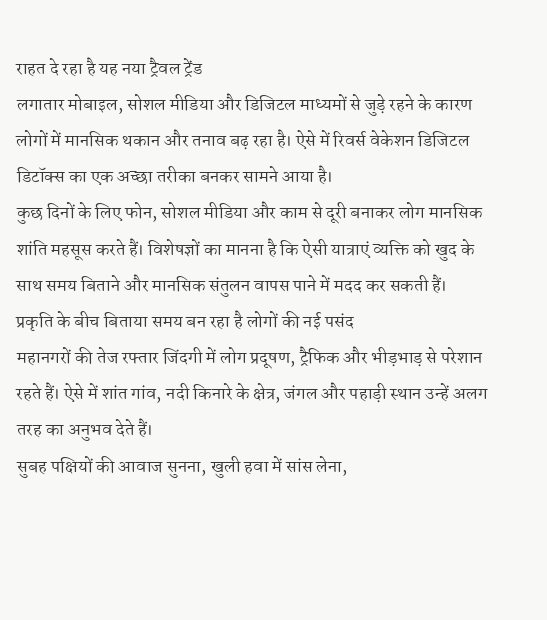राहत दे रहा है यह नया ट्रैवल ट्रेंड
लगातार मोबाइल, सोशल मीडिया और डिजिटल माध्यमों से जुड़े रहने के कारण लोगों में मानसिक थकान और तनाव बढ़ रहा है। ऐसे में रिवर्स वेकेशन डिजिटल डिटॉक्स का एक अच्छा तरीका बनकर सामने आया है।
कुछ दिनों के लिए फोन, सोशल मीडिया और काम से दूरी बनाकर लोग मानसिक शांति महसूस करते हैं। विशेषज्ञों का मानना है कि ऐसी यात्राएं व्यक्ति को खुद के साथ समय बिताने और मानसिक संतुलन वापस पाने में मदद कर सकती हैं।
प्रकृति के बीच बिताया समय बन रहा है लोगों की नई पसंद
महानगरों की तेज रफ्तार जिंदगी में लोग प्रदूषण, ट्रैफिक और भीड़भाड़ से परेशान रहते हैं। ऐसे में शांत गांव, नदी किनारे के क्षेत्र, जंगल और पहाड़ी स्थान उन्हें अलग तरह का अनुभव देते हैं।
सुबह पक्षियों की आवाज सुनना, खुली हवा में सांस लेना,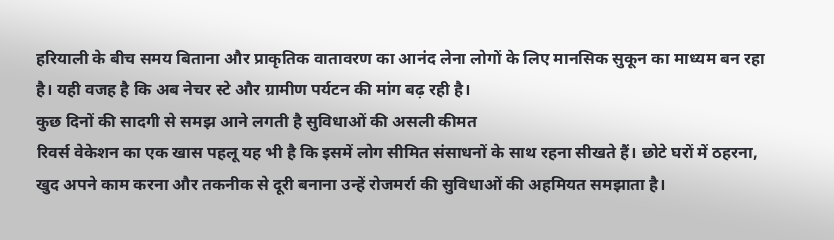हरियाली के बीच समय बिताना और प्राकृतिक वातावरण का आनंद लेना लोगों के लिए मानसिक सुकून का माध्यम बन रहा है। यही वजह है कि अब नेचर स्टे और ग्रामीण पर्यटन की मांग बढ़ रही है।
कुछ दिनों की सादगी से समझ आने लगती है सुविधाओं की असली कीमत
रिवर्स वेकेशन का एक खास पहलू यह भी है कि इसमें लोग सीमित संसाधनों के साथ रहना सीखते हैं। छोटे घरों में ठहरना, खुद अपने काम करना और तकनीक से दूरी बनाना उन्हें रोजमर्रा की सुविधाओं की अहमियत समझाता है।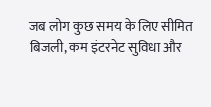जब लोग कुछ समय के लिए सीमित बिजली, कम इंटरनेट सुविधा और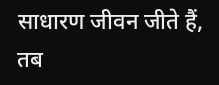साधारण जीवन जीते हैं, तब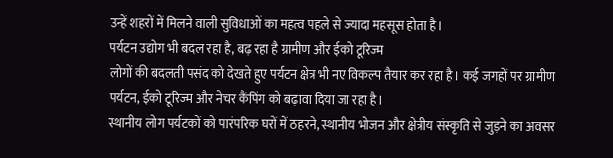उन्हें शहरों में मिलने वाली सुविधाओं का महत्व पहले से ज्यादा महसूस होता है।
पर्यटन उद्योग भी बदल रहा है, बढ़ रहा है ग्रामीण और ईको टूरिज्म
लोगों की बदलती पसंद को देखते हुए पर्यटन क्षेत्र भी नए विकल्प तैयार कर रहा है। कई जगहों पर ग्रामीण पर्यटन, ईको टूरिज्म और नेचर कैंपिंग को बढ़ावा दिया जा रहा है।
स्थानीय लोग पर्यटकों को पारंपरिक घरों में ठहरने, स्थानीय भोजन और क्षेत्रीय संस्कृति से जुड़ने का अवसर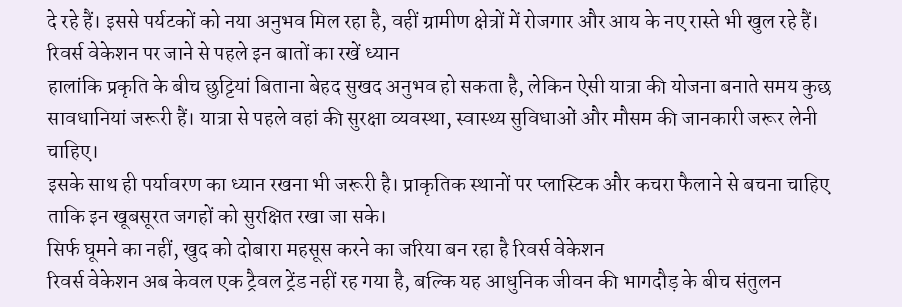दे रहे हैं। इससे पर्यटकों को नया अनुभव मिल रहा है, वहीं ग्रामीण क्षेत्रों में रोजगार और आय के नए रास्ते भी खुल रहे हैं।
रिवर्स वेकेशन पर जाने से पहले इन बातों का रखें ध्यान
हालांकि प्रकृति के बीच छुट्टियां बिताना बेहद सुखद अनुभव हो सकता है, लेकिन ऐसी यात्रा की योजना बनाते समय कुछ सावधानियां जरूरी हैं। यात्रा से पहले वहां की सुरक्षा व्यवस्था, स्वास्थ्य सुविधाओं और मौसम की जानकारी जरूर लेनी चाहिए।
इसके साथ ही पर्यावरण का ध्यान रखना भी जरूरी है। प्राकृतिक स्थानों पर प्लास्टिक और कचरा फैलाने से बचना चाहिए ताकि इन खूबसूरत जगहों को सुरक्षित रखा जा सके।
सिर्फ घूमने का नहीं, खुद को दोबारा महसूस करने का जरिया बन रहा है रिवर्स वेकेशन
रिवर्स वेकेशन अब केवल एक ट्रैवल ट्रेंड नहीं रह गया है, बल्कि यह आधुनिक जीवन की भागदौड़ के बीच संतुलन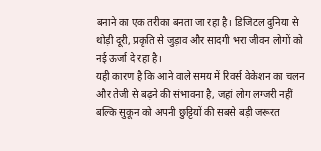बनाने का एक तरीका बनता जा रहा है। डिजिटल दुनिया से थोड़ी दूरी, प्रकृति से जुड़ाव और सादगी भरा जीवन लोगों को नई ऊर्जा दे रहा है।
यही कारण है कि आने वाले समय में रिवर्स वेकेशन का चलन और तेजी से बढ़ने की संभावना है, जहां लोग लग्जरी नहीं बल्कि सुकून को अपनी छुट्टियों की सबसे बड़ी जरूरत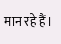मान रहे हैं।